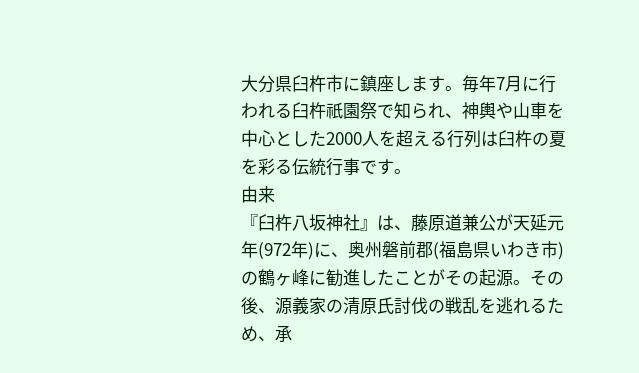大分県臼杵市に鎮座します。毎年7月に行われる臼杵祇園祭で知られ、神輿や山車を中心とした2000人を超える行列は臼杵の夏を彩る伝統行事です。
由来
『臼杵八坂神社』は、藤原道兼公が天延元年(972年)に、奥州磐前郡(福島県いわき市)の鶴ヶ峰に勧進したことがその起源。その後、源義家の清原氏討伐の戦乱を逃れるため、承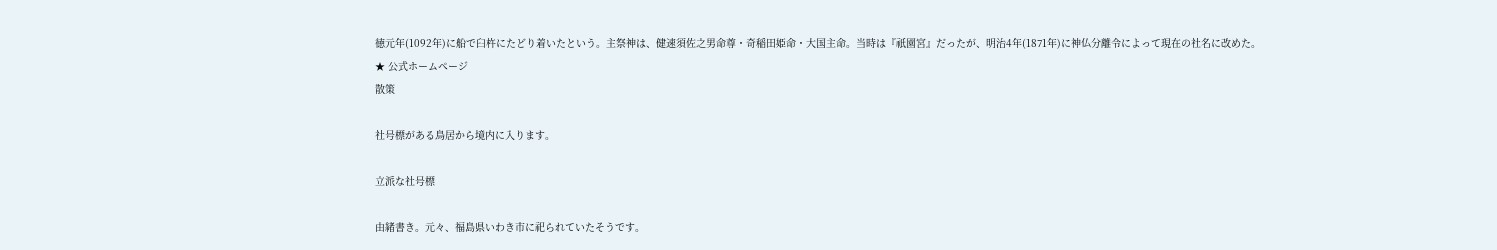徳元年(1092年)に船で臼杵にたどり着いたという。主祭神は、健速須佐之男命尊・奇稲田姫命・大国主命。当時は『祇園宮』だったが、明治4年(1871年)に神仏分離令によって現在の社名に改めた。
★ 公式ホームページ
散策

社号標がある鳥居から境内に入ります。

立派な社号標

由緒書き。元々、福島県いわき市に祀られていたそうです。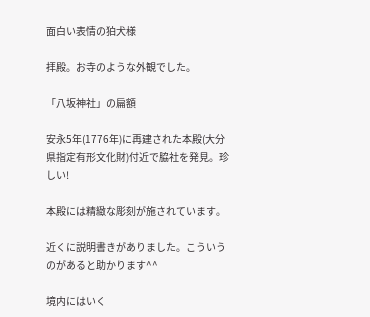面白い表情の狛犬様

拝殿。お寺のような外観でした。

「八坂神社」の扁額

安永5年(1776年)に再建された本殿(大分県指定有形文化財)付近で脇社を発見。珍しい!

本殿には精緻な彫刻が施されています。

近くに説明書きがありました。こういうのがあると助かります^^

境内にはいく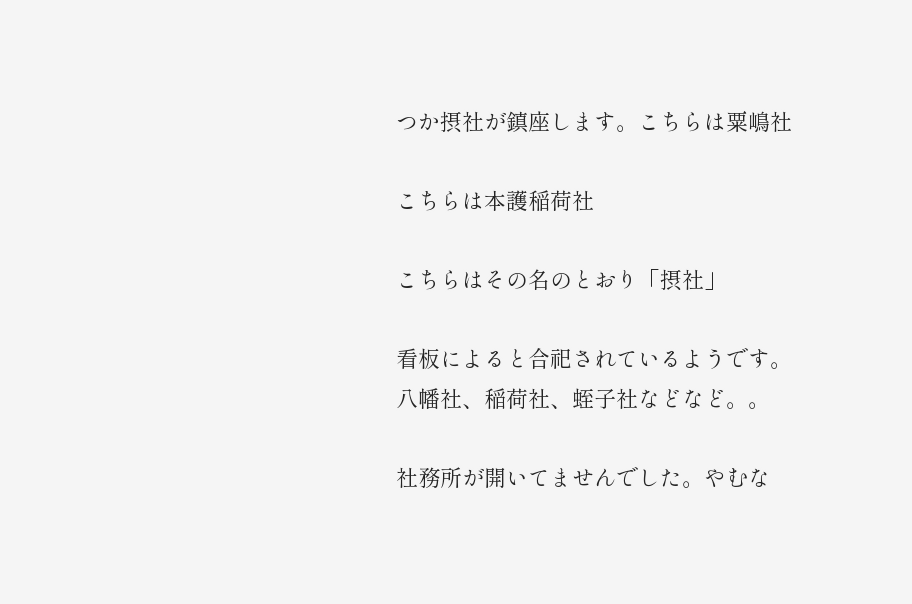つか摂社が鎮座します。こちらは粟嶋社

こちらは本護稲荷社

こちらはその名のとおり「摂社」

看板によると合祀されているようです。八幡社、稲荷社、蛭子社などなど。。

社務所が開いてませんでした。やむな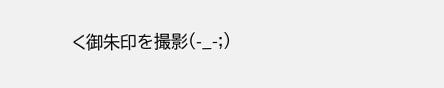く御朱印を撮影(-_-;)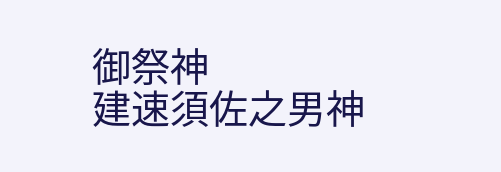御祭神
建速須佐之男神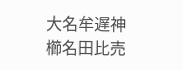大名牟遅神
櫛名田比売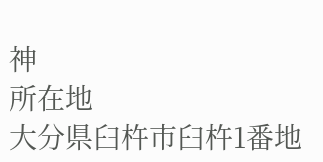神
所在地
大分県臼杵市臼杵1番地